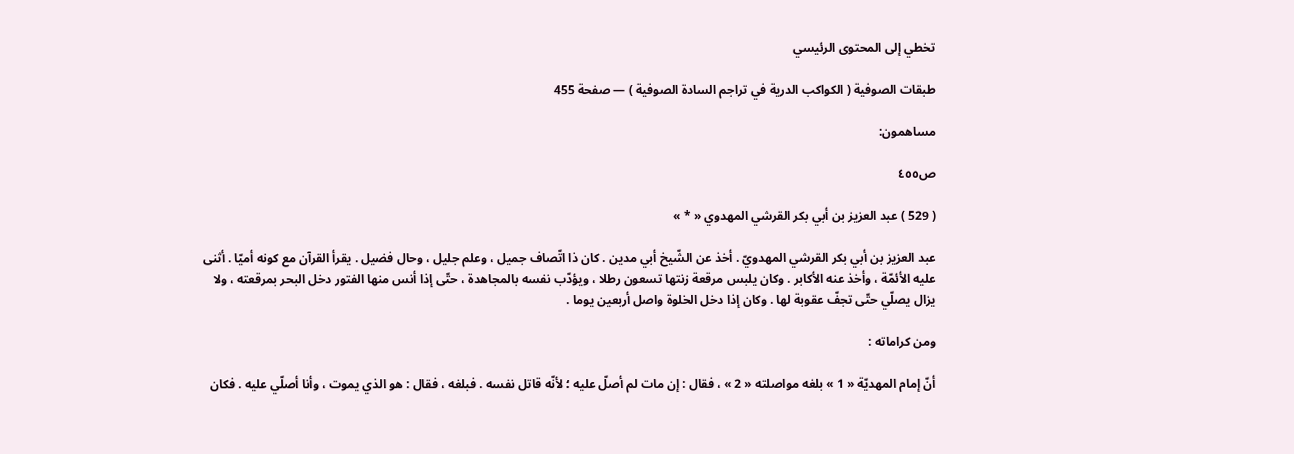تخطي إلى المحتوى الرئيسي

طبقات الصوفية ( الكواكب الدرية في تراجم السادة الصوفية ) — صفحة 455

مساهمون:

ص٤٥٥

( 529 ) عبد العزيز بن أبي بكر القرشي المهدوي « * »

عبد العزيز بن أبي بكر القرشي المهدويّ . أخذ عن الشّيخ أبي مدين . كان ذا اتّصاف جميل ، وعلم جليل ، وحال فضيل . يقرأ القرآن مع كونه أميّا . أثنى عليه الأئمّة ، وأخذ عنه الأكابر . وكان يلبس مرقعة زنتها تسعون رطلا ، ويؤدّب نفسه بالمجاهدة ، حتّى إذا أنس منها الفتور دخل البحر بمرقعته ، ولا يزال يصلّي حتّى تجفّ عقوبة لها . وكان إذا دخل الخلوة واصل أربعين يوما .

ومن كراماته :

أنّ إمام المهديّة « 1 » بلغه مواصلته « 2 » ، فقال : إن مات لم أصلّ عليه ؛ لأنّه قاتل نفسه . فبلغه ، فقال : هو الذي يموت ، وأنا أصلّي عليه . فكان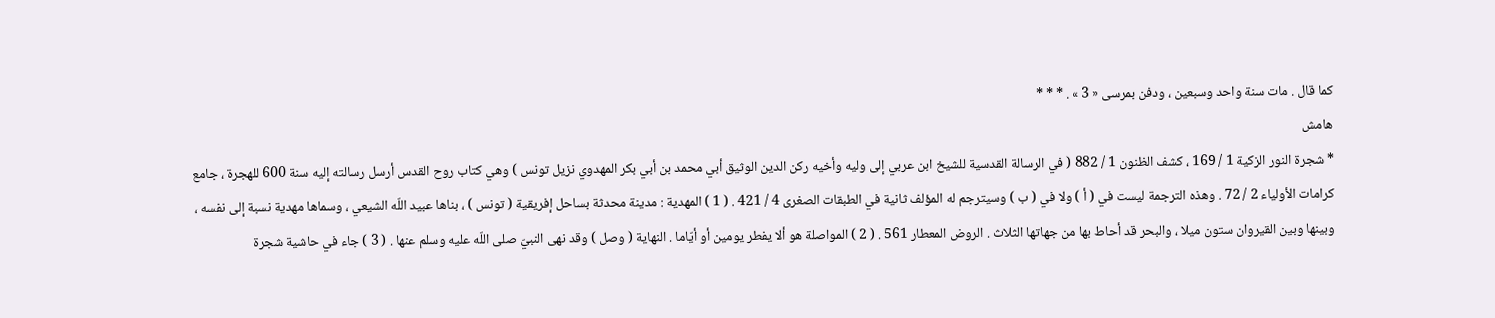كما قال . مات سنة واحد وسبعين ، ودفن بمرسى « 3 » . * * *
هامش
* شجرة النور الزكية 1 / 169 ، كشف الظنون 1 / 882 ( في الرسالة القدسية للشيخ ابن عربي إلى وليه وأخيه ركن الدين الوثيق أبي محمد بن أبي بكر المهدوي نزيل تونس ) وهي كتاب روح القدس أرسل رسالته إليه سنة 600 للهجرة ، جامع كرامات الأولياء 2 / 72 . وهذه الترجمة ليست في ( أ ) ولا في ( ب ) وسيترجم له المؤلف ثانية في الطبقات الصغرى 4 / 421 . ( 1 ) المهدية : مدينة محدثة بساحل إفريقية ( تونس ) ، بناها عبيد اللّه الشيعي ، وسماها مهدية نسبة إلى نفسه ، وبينها وبين القيروان ستون ميلا ، والبحر قد أحاط بها من جهاتها الثلاث . الروض المعطار 561 . ( 2 ) المواصلة هو ألا يفطر يومين أو أيّاما . النهاية ( وصل ) وقد نهى النبيّ صلى اللّه عليه وسلم عنها . ( 3 ) جاء في حاشية شجرة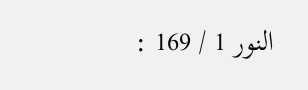النور 1 / 169 :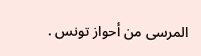المرسى من أحواز تونس .